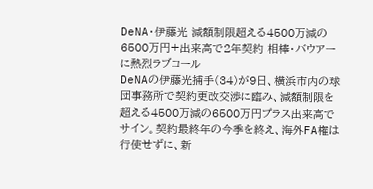DeNA・伊藤光 減額制限超える4500万減の6500万円+出来高で2年契約 相棒・バウアーに熱烈ラブコール
DeNAの伊藤光捕手(34)が9日、横浜市内の球団事務所で契約更改交渉に臨み、減額制限を超える4500万減の6500万円プラス出来高でサイン。契約最終年の今季を終え、海外FA権は行使せずに、新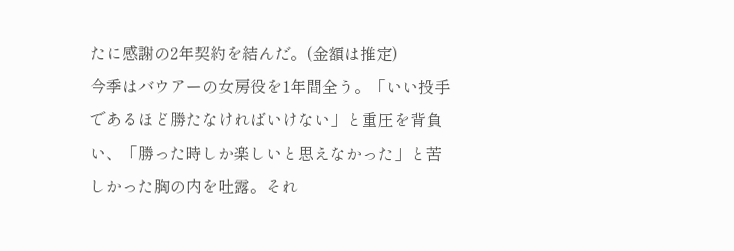たに感謝の2年契約を結んだ。(金額は推定)
今季はバウアーの女房役を1年間全う。「いい投手であるほど勝たなければいけない」と重圧を背負い、「勝った時しか楽しいと思えなかった」と苦しかった胸の内を吐露。それ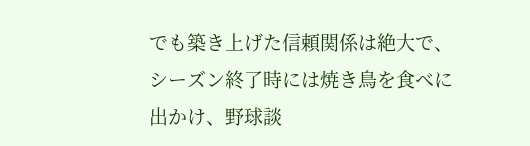でも築き上げた信頼関係は絶大で、シーズン終了時には焼き鳥を食べに出かけ、野球談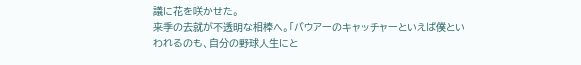議に花を咲かせた。
来季の去就が不透明な相棒へ。「バウアーのキャッチャーといえば僕といわれるのも、自分の野球人生にと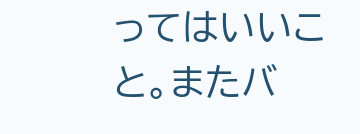ってはいいこと。またバ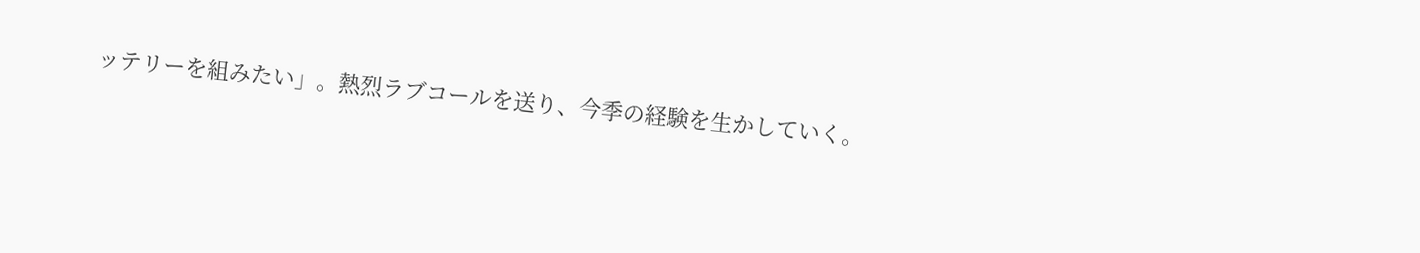ッテリーを組みたい」。熱烈ラブコールを送り、今季の経験を生かしていく。